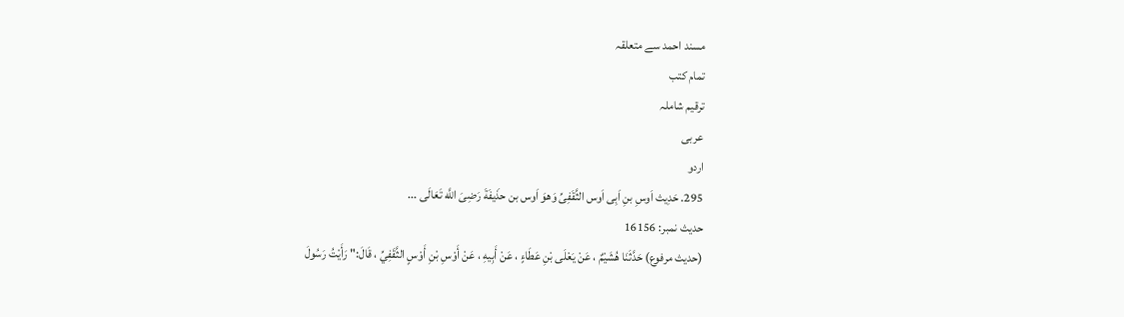مسند احمد سے متعلقہ
تمام کتب
ترقیم شاملہ
عربی
اردو
295. حَدِیث اَوسِ بنِ اَبِی اَوس الثَّقَفِیِّ وَهوَ اَوس بن حذَیفَةَ رَضِیَ اللَّه تَعَالَى ...
حدیث نمبر: 16156
(حديث مرفوع) حَدَّثَنَا هُشَيْمٌ ، عَنْ يَعْلَى بْنِ عَطَاءٍ ، عَنْ أَبِيهِ ، عَنْ أَوْسِ بْنِ أَوْسٍ الثَّقَفِيِّ ، قَالَ:" رَأَيْتُ رَسُولَ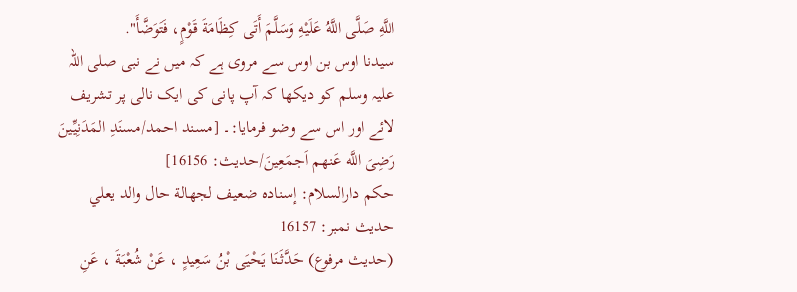اللَّهِ صَلَّى اللَّهُ عَلَيْهِ وَسَلَّمَ أَتَى كِظَامَةَ قَوْمٍ، فَتَوَضَّأَ".
سیدنا اوس بن اوس سے مروی ہے کہ میں نے نبی صلی اللہ علیہ وسلم کو دیکھا کہ آپ پانی کی ایک نالی پر تشریف لائے اور اس سے وضو فرمایا:۔ [مسند احمد/مسنَدِ المَدَنِیِّینَ رَضِیَ اللَّه عَنهم اَجمَعِینَ/حدیث: 16156]
حکم دارالسلام: إسناده ضعيف لجهالة حال والد يعلي
حدیث نمبر: 16157
(حديث مرفوع) حَدَّثَنَا يَحْيَى بْنُ سَعِيدٍ ، عَنْ شُعْبَةَ ، عَنِ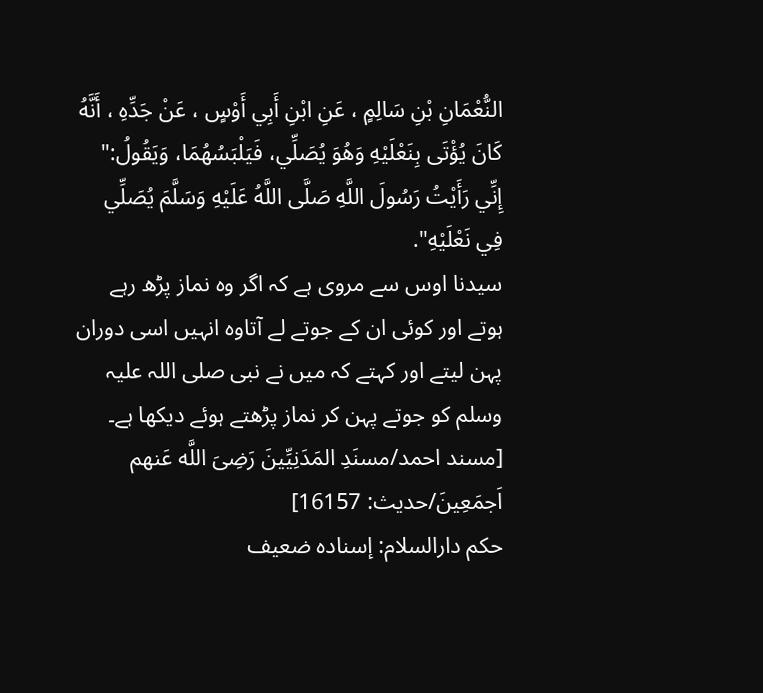النُّعْمَانِ بْنِ سَالِمٍ ، عَنِ ابْنِ أَبِي أَوْسٍ ، عَنْ جَدِّهِ ، أَنَّهُ كَانَ يُؤْتَى بِنَعْلَيْهِ وَهُوَ يُصَلِّي، فَيَلْبَسُهُمَا، وَيَقُولُ:" إِنِّي رَأَيْتُ رَسُولَ اللَّهِ صَلَّى اللَّهُ عَلَيْهِ وَسَلَّمَ يُصَلِّي فِي نَعْلَيْهِ".
سیدنا اوس سے مروی ہے کہ اگر وہ نماز پڑھ رہے ہوتے اور کوئی ان کے جوتے لے آتاوہ انہیں اسی دوران پہن لیتے اور کہتے کہ میں نے نبی صلی اللہ علیہ وسلم کو جوتے پہن کر نماز پڑھتے ہوئے دیکھا ہے۔ [مسند احمد/مسنَدِ المَدَنِیِّینَ رَضِیَ اللَّه عَنهم اَجمَعِینَ/حدیث: 16157]
حکم دارالسلام: إسناده ضعيف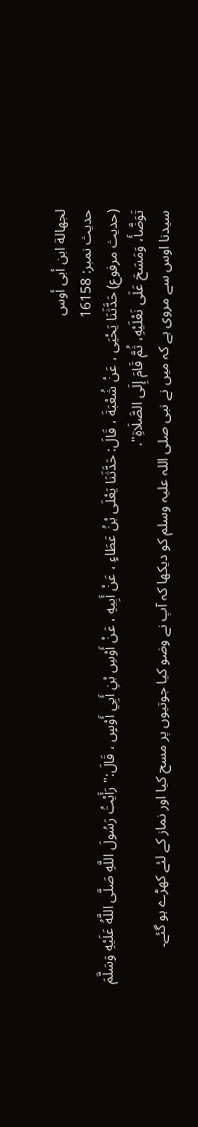لجهالة ابن أبى أوس
حدیث نمبر: 16158
(حديث مرفوع) حَدَّثَنَا يَحْيَى ، عَنْ شُعْبَةَ ، قَالَ: حَدَّثَنَا يَعْلَى بْنُ عَطَاءٍ ، عَنْ أَبِيهِ ، عَنْ أَوْسِ بْنِ أَبِي أَوْسٍ ، قَالَ:" رَأَيْتُ رَسُولَ اللَّهِ صَلَّى اللَّهُ عَلَيْهِ وَسَلَّمَ تَوَضَّأَ، وَمَسَحَ عَلَى نَعْلَيْهِ، ثُمَّ قَامَ إِلَى الصَّلَاةِ".
سیدنا اوس سے مروی ہے کہ میں نے نبی صلی اللہ علیہ وسلم کو دیکھا کہ آپ نے وضو کیا جوتیوں پر مسح کیا اور نماز کے لئے کھڑے ہو گئے۔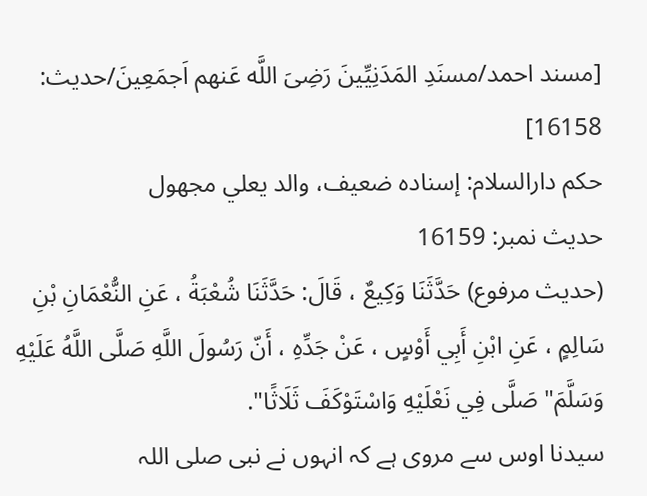[مسند احمد/مسنَدِ المَدَنِیِّینَ رَضِیَ اللَّه عَنهم اَجمَعِینَ/حدیث: 16158]
حکم دارالسلام: إسناده ضعيف، والد يعلي مجهول
حدیث نمبر: 16159
(حديث مرفوع) حَدَّثَنَا وَكِيعٌ ، قَالَ: حَدَّثَنَا شُعْبَةُ ، عَنِ النُّعْمَانِ بْنِ سَالِمٍ ، عَنِ ابْنِ أَبِي أَوْسٍ ، عَنْ جَدِّهِ ، أَنّ رَسُولَ اللَّهِ صَلَّى اللَّهُ عَلَيْهِ وَسَلَّمَ" صَلَّى فِي نَعْلَيْهِ وَاسْتَوْكَفَ ثَلَاثًا".
سیدنا اوس سے مروی ہے کہ انہوں نے نبی صلی اللہ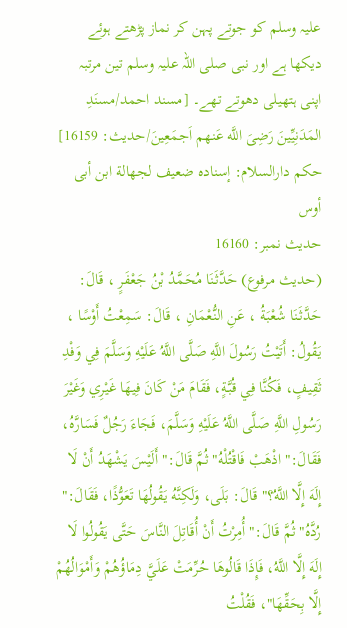علیہ وسلم کو جوتے پہن کر نماز پڑھتے ہوئے دیکھا ہے اور نبی صلی اللہ علیہ وسلم تین مرتبہ اپنی ہتھیلی دھوتے تھے۔ [مسند احمد/مسنَدِ المَدَنِیِّینَ رَضِیَ اللَّه عَنهم اَجمَعِینَ/حدیث: 16159]
حکم دارالسلام: إسناده ضعيف لجهالة ابن أبى أوس
حدیث نمبر: 16160
(حديث مرفوع) حَدَّثَنَا مُحَمَّدُ بْنُ جَعْفَرٍ ، قَالَ: حَدَّثَنَا شُعْبَةُ ، عَنِ النُّعْمَانِ ، قَالَ: سَمِعْتُ أَوْسًا ، يَقُولُ: أَتَيْتُ رَسُولَ اللَّهِ صَلَّى اللَّهُ عَلَيْهِ وَسَلَّمَ فِي وَفْدِ ثَقِيفٍ، فَكُنَّا فِي قُبَّةٍ، فَقَامَ مَنْ كَانَ فِيهَا غَيْرِي وَغَيْرَ رَسُولِ اللَّهِ صَلَّى اللَّهُ عَلَيْهِ وَسَلَّمَ، فَجَاءَ رَجُلٌ فَسَارَّهُ، فَقَالَ:" اذْهَبْ فَاقْتُلْهُ" ثُمَّ قَالَ:" أَلَيْسَ يَشْهَدُ أَنْ لَا إِلَهَ إِلَّا اللَّهُ؟" قَالَ: بَلَى، وَلَكِنَّهُ يَقُولُهَا تَعَوُّذًا، فَقَالَ:" رُدَّهُ" ثُمَّ قَالَ:" أُمِرْتُ أَنْ أُقَاتِلَ النَّاسَ حَتَّى يَقُولُوا لَا إِلَهَ إِلَّا اللَّهُ، فَإِذَا قَالُوهَا حُرِّمَتْ عَلَيَّ دِمَاؤُهُمْ وَأَمْوَالُهُمْ إِلَّا بِحَقِّهَا"، فَقُلْتُ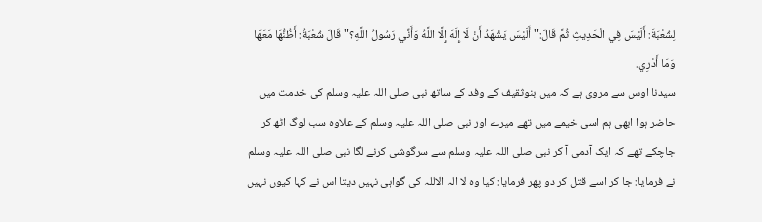لِشُعْبَةَ: أَلَيْسَ فِي الْحَدِيثِ ثُمَّ قَالَ:" أَلَيْسَ يَشْهَدُ أَنْ لَا إِلَهَ إِلَّا اللَّهُ وَأَنِّي رَسُولُ اللَّهِ؟" قَالَ شُعْبَةُ: أَظُنُّهَا مَعَهَا وَمَا أَدْرِي.
سیدنا اوس سے مروی ہے کہ میں بنوثقیف کے وفد کے ساتھ نبی صلی اللہ علیہ وسلم کی خدمت میں حاضر ہوا ابھی ہم اسی خیمے میں تھے میرے اور نبی صلی اللہ علیہ وسلم کے علاوہ سب لوگ اٹھ کر جاچکے تھے کہ ایک آدمی آ کر نبی صلی اللہ علیہ وسلم سے سرگوشی کرنے لگا نبی صلی اللہ علیہ وسلم نے فرمایا: جا کر اسے قتل کر دو پھر فرمایا: کیا وہ لا الہ الاللہ کی گواہی نہیں دیتا اس نے کہا کیوں نہیں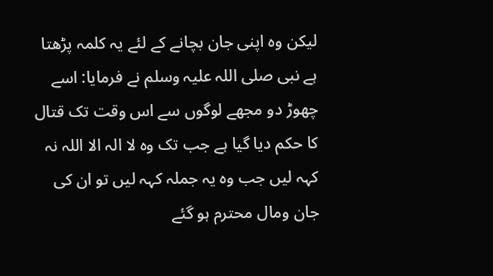لیکن وہ اپنی جان بچانے کے لئے یہ کلمہ پڑھتا ہے نبی صلی اللہ علیہ وسلم نے فرمایا: اسے چھوڑ دو مجھے لوگوں سے اس وقت تک قتال کا حکم دیا گیا ہے جب تک وہ لا الہ الا اللہ نہ کہہ لیں جب وہ یہ جملہ کہہ لیں تو ان کی جان ومال محترم ہو گئے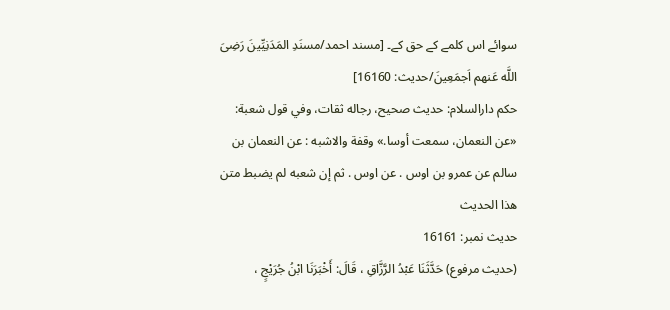سوائے اس کلمے کے حق کے۔ [مسند احمد/مسنَدِ المَدَنِیِّینَ رَضِیَ اللَّه عَنهم اَجمَعِینَ/حدیث: 16160]
حکم دارالسلام: حديث صحيح، رجاله ثقات، وفي قول شعبة: «عن النعمان، سمعت أوسا.» وقفة والاشبه : عن النعمان بن سالم عن عمرو بن اوس . عن اوس . ثم إن شعبه لم يضبط متن هذا الحديث
حدیث نمبر: 16161
(حديث مرفوع) حَدَّثَنَا عَبْدُ الرَّزَّاقِ ، قَالَ: أَخْبَرَنَا ابْنُ جُرَيْجٍ ،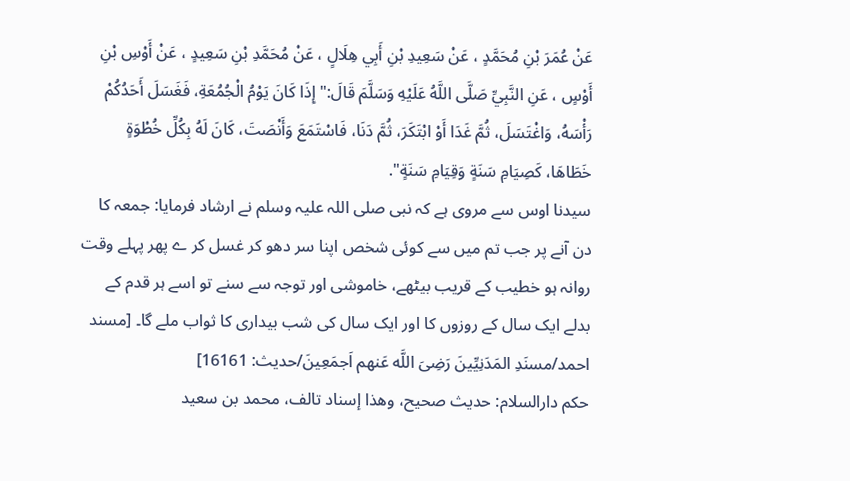عَنْ عُمَرَ بْنِ مُحَمَّدٍ ، عَنْ سَعِيدِ بْنِ أَبِي هِلَالٍ ، عَنْ مُحَمَّدِ بْنِ سَعِيدٍ ، عَنْ أَوْسِ بْنِ أَوْسٍ ، عَنِ النَّبِيِّ صَلَّى اللَّهُ عَلَيْهِ وَسَلَّمَ قَالَ:" إِذَا كَانَ يَوْمُ الْجُمُعَةِ، فَغَسَلَ أَحَدُكُمْ رَأْسَهُ، وَاغْتَسَلَ، ثُمَّ غَدَا أَوْ ابْتَكَرَ، ثُمَّ دَنَا، فَاسْتَمَعَ وَأَنْصَتَ، كَانَ لَهُ بِكُلِّ خُطْوَةٍ خَطَاهَا، كَصِيَامِ سَنَةٍ وَقِيَامِ سَنَةٍ".
سیدنا اوس سے مروی ہے کہ نبی صلی اللہ علیہ وسلم نے ارشاد فرمایا: جمعہ کا دن آنے پر جب تم میں سے کوئی شخص اپنا سر دھو کر غسل کر ے پھر پہلے وقت روانہ ہو خطیب کے قریب بیٹھے، خاموشی اور توجہ سے سنے تو اسے ہر قدم کے بدلے ایک سال کے روزوں کا اور ایک سال کی شب بیداری کا ثواب ملے گا۔ [مسند احمد/مسنَدِ المَدَنِیِّینَ رَضِیَ اللَّه عَنهم اَجمَعِینَ/حدیث: 16161]
حکم دارالسلام: حديث صحيح، وهذا إسناد تالف، محمد بن سعيد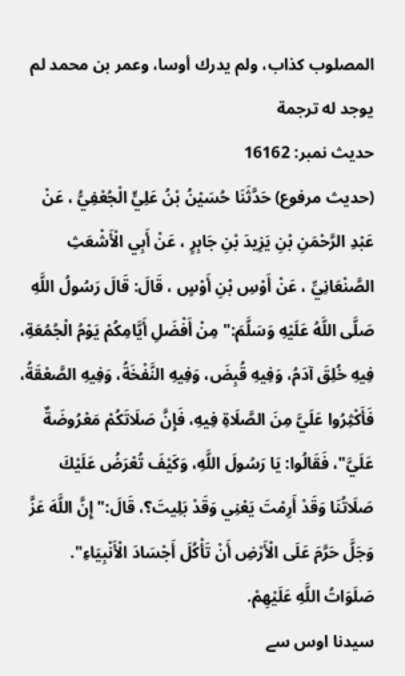المصلوب كذاب، ولم يدرك أوسا، وعمر بن محمد لم يوجد له ترجمة
حدیث نمبر: 16162
(حديث مرفوع) حَدَّثَنَا حُسَيْنُ بْنُ عَلِيٍّ الْجُعْفِيُّ ، عَنْ عَبْدِ الرَّحْمَنِ بْنِ يَزِيدَ بْنِ جَابِرٍ ، عَنْ أَبِي الْأَشْعَثِ الصَّنْعَانِيِّ ، عَنْ أَوْسِ بْنِ أَوْسٍ ، قَالَ: قَالَ رَسُولُ اللَّهِ صَلَّى اللَّهُ عَلَيْهِ وَسَلَّمَ:" مِنْ أَفْضَلِ أَيَّامِكُمْ يَوْمُ الْجُمُعَةِ، فِيهِ خُلِقَ آدَمُ، وَفِيهِ قُبِضَ، وَفِيهِ النَّفْخَةُ، وَفِيهِ الصَّعْقَةُ، فَأَكْثِرُوا عَلَيَّ مِنَ الصَّلَاةِ فِيهِ، فَإِنَّ صَلَاتَكُمْ مَعْرُوضَةٌ عَلَيَّ"، فَقَالُوا: يَا رَسُولَ اللَّهِ، وَكَيْفَ تُعْرَضُ عَلَيْكَ صَلَاتُنَا وَقَدْ أَرِمْتَ يَعْنِي وَقَدْ بَلِيتَ؟، قَالَ:" إِنَّ اللَّهَ عَزَّ وَجَلَّ حَرَّمَ عَلَى الْأَرْضِ أَنْ تَأْكُلَ أَجْسَادَ الْأَنْبِيَاءِ". صَلَوَاتُ اللَّهِ عَلَيْهِمْ.
سیدنا اوس سے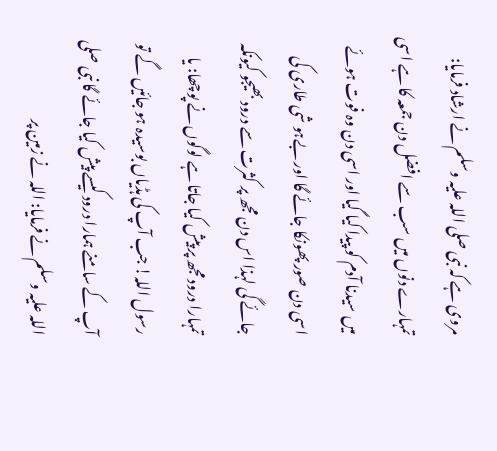مروی ہے کہ نبی صلی اللہ علیہ وسلم نے ارشاد فرمایا: تمہارے دنوں میں سب سے افضل دن جمعہ کا ہے اسی میں سیدنا آدم کو پیدا کیا گیا اور اسی دن وہ فوت ہوئے اسی دن صور پھونکا جائے گا اور بےہو شی طاری کی جائے گی لہذا اس دن مجھ پر کثرت سے درود بھیجو کیونکہ تمہارا درود مجھ پر پیش کیا جاتا ہے لوگوں نے پوچھا: یا رسول اللہ! جب آپ کی ہڈیاں بوسیدہ ہو جائیں گے تو آپ کے سامنے ہمارا درود کیسے پیش کیا جائے گا نبی صلی اللہ علیہ وسلم نے فرمایا: اللہ نے زمین پر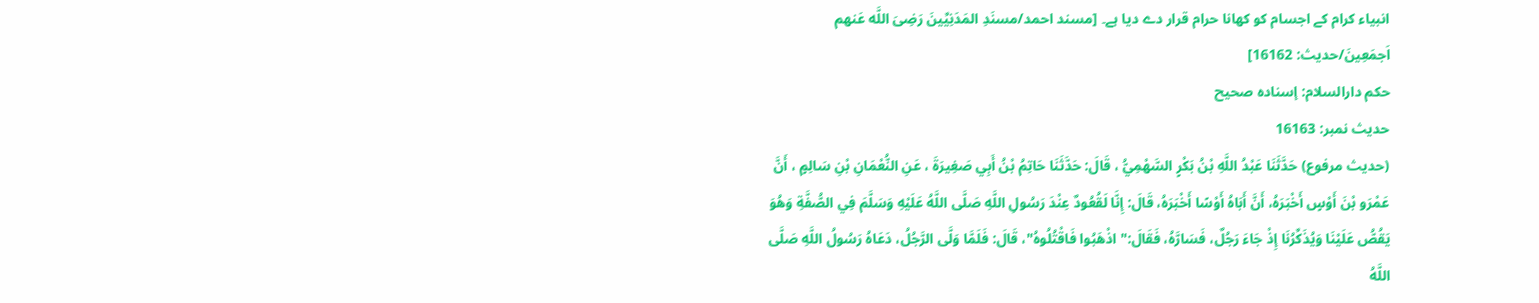انبیاء کرام کے اجسام کو کھانا حرام قرار دے دیا ہے۔ [مسند احمد/مسنَدِ المَدَنِیِّینَ رَضِیَ اللَّه عَنهم اَجمَعِینَ/حدیث: 16162]
حکم دارالسلام: إسناده صحيح
حدیث نمبر: 16163
(حديث مرفوع) حَدَّثَنَا عَبْدُ اللَّهِ بْنُ بَكْرٍ السَّهْمِيُّ ، قَالَ: حَدَّثَنَا حَاتِمُ بْنُ أَبِي صَغِيرَةَ ، عَنِ النُّعْمَانِ بْنِ سَالِمٍ ، أَنَّ عَمْرَو بْنَ أَوْسٍ أَخْبَرَهُ، أَنَّ أَبَاهُ أَوْسًا أَخْبَرَهُ، قَالَ: إِنَّا لَقُعُودٌ عِنْدَ رَسُولِ اللَّهِ صَلَّى اللَّهُ عَلَيْهِ وَسَلَّمَ فِي الصُّفَّةِ وَهُوَ يَقُصُّ عَلَيْنَا وَيُذَكِّرُنَا إِذْ جَاءَ رَجُلٌ، فَسَارَّهُ، فَقَالَ:" اذْهَبُوا فَاقْتُلُوهُ"، قَالَ: فَلَمَّا وَلَّى الرَّجُلُ، دَعَاهُ رَسُولُ اللَّهِ صَلَّى اللَّهُ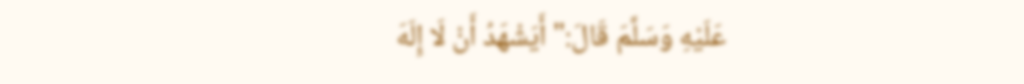عَلَيْهِ وَسَلَّمَ قَالَ:" أَيَشْهَدُ أَنْ لَا إِلَهَ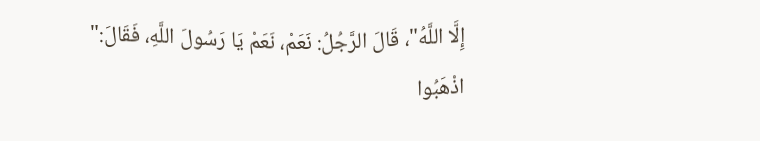إِلَّا اللَّهُ"، قَالَ الرَّجُلُ: نَعَمْ، نَعَمْ يَا رَسُولَ اللَّهِ، فَقَالَ:" اذْهَبُوا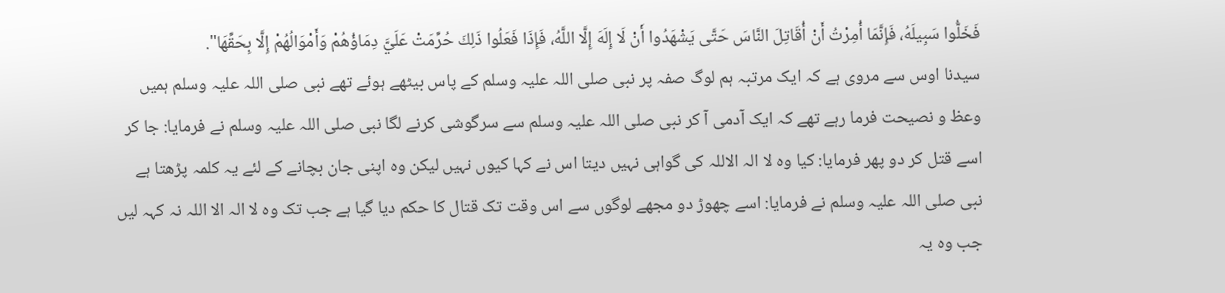فَخَلُّوا سَبِيلَهُ، فَإِنَّمَا أُمِرْتُ أَنْ أُقَاتِلَ النَّاسَ حَتَّى يَشْهَدُوا أَنْ لَا إِلَهَ إِلَّا اللَّهُ، فَإِذَا فَعَلُوا ذَلِكَ حُرِّمَتْ عَلَيَّ دِمَاؤُهُمْ وَأَمْوَالُهُمْ إِلَّا بِحَقِّهَا".
سیدنا اوس سے مروی ہے کہ ایک مرتبہ ہم لوگ صفہ پر نبی صلی اللہ علیہ وسلم کے پاس بیٹھے ہوئے تھے نبی صلی اللہ علیہ وسلم ہمیں وعظ و نصیحت فرما رہے تھے کہ ایک آدمی آ کر نبی صلی اللہ علیہ وسلم سے سرگوشی کرنے لگا نبی صلی اللہ علیہ وسلم نے فرمایا: جا کر اسے قتل کر دو پھر فرمایا: کیا وہ لا الہ الاللہ کی گواہی نہیں دیتا اس نے کہا کیوں نہیں لیکن وہ اپنی جان بچانے کے لئے یہ کلمہ پڑھتا ہے نبی صلی اللہ علیہ وسلم نے فرمایا: اسے چھوڑ دو مجھے لوگوں سے اس وقت تک قتال کا حکم دیا گیا ہے جب تک وہ لا الہ الا اللہ نہ کہہ لیں جب وہ یہ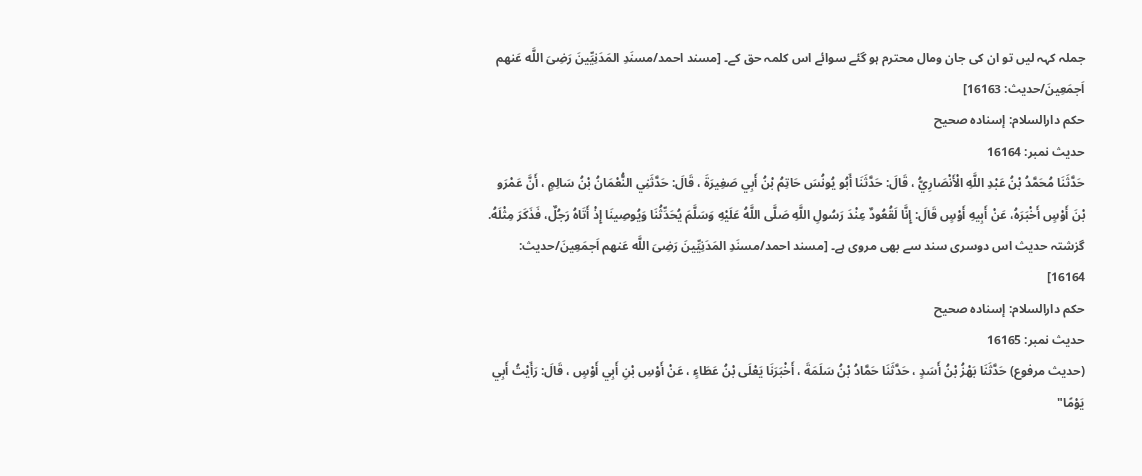جملہ کہہ لیں تو ان کی جان ومال محترم ہو گئے سوائے اس کلمہ حق کے۔ [مسند احمد/مسنَدِ المَدَنِیِّینَ رَضِیَ اللَّه عَنهم اَجمَعِینَ/حدیث: 16163]
حکم دارالسلام: إسناده صحيح
حدیث نمبر: 16164
حَدَّثَنَا مُحَمَّدُ بْنُ عَبْدِ اللَّهِ الْأَنْصَارِيُّ ، قَالَ: حَدَّثَنَا أَبُو يُونُسَ حَاتِمُ بْنُ أَبِي صَغِيرَةَ ، قَالَ: حَدَّثَنِي النُّعْمَانُ بْنُ سَالِمٍ ، أَنَّ عَمْرَو بْنَ أَوْسٍ أَخْبَرَهُ، عَنْ أَبِيهِ أَوْسٍ قَالَ: إِنَّا لَقُعُودٌ عِنْدَ رَسُولِ اللَّهِ صَلَّى اللَّهُ عَلَيْهِ وَسَلَّمَ يُحَدِّثُنَا وَيُوصِينَا إِذْ أَتَاهُ رَجُلٌ، فَذَكَرَ مِثْلَهُ.
گزشتہ حدیث اس دوسری سند سے بھی مروی ہے۔ [مسند احمد/مسنَدِ المَدَنِیِّینَ رَضِیَ اللَّه عَنهم اَجمَعِینَ/حدیث: 16164]
حکم دارالسلام: إسناده صحيح
حدیث نمبر: 16165
(حديث مرفوع) حَدَّثَنَا بَهْزُ بْنُ أَسَدٍ ، حَدَّثَنَا حَمَّادُ بْنُ سَلَمَةَ ، أَخْبَرَنَا يَعْلَى بْنُ عَطَاءٍ ، عَنْ أَوْسِ بْنِ أَبِي أَوْسٍ ، قَالَ: رَأَيْتُ أَبِي يَوْمًا"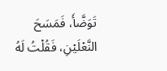تَوَضَّأَ، فَمَسَحَ النَّعْلَيْنِ، فَقُلْتُ لَهُ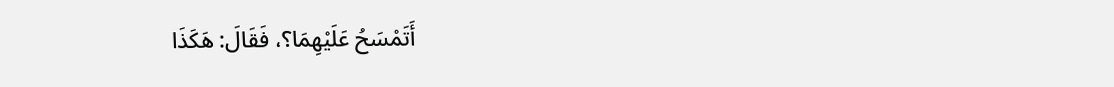أَتَمْسَحُ عَلَيْهِمَا؟، فَقَالَ: هَكَذَا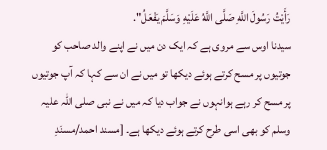رَأَيْتُ رَسُولَ اللَّهِ صَلَّى اللَّهُ عَلَيْهِ وَسَلَّمَ يَفْعَلُ".
سیدنا اوس سے مروی ہے کہ ایک دن میں نے اپنے والد صاحب کو جوتیوں پر مسح کرتے ہوئے دیکھا تو میں نے ان سے کہا کہ آپ جوتیوں پر مسح کر رہے ہوانہوں نے جواب دیا کہ میں نے نبی صلی اللہ علیہ وسلم کو بھی اسی طرح کرتے ہوئے دیکھا ہے۔ [مسند احمد/مسنَدِ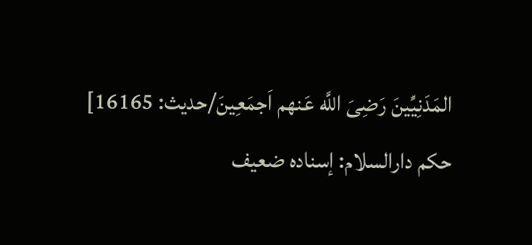المَدَنِیِّینَ رَضِیَ اللَّه عَنهم اَجمَعِینَ/حدیث: 16165]
حکم دارالسلام: إسناده ضعيف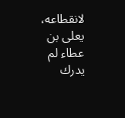لانقطاعه، يعلى بن عطاء لم يدرك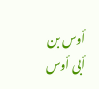أوس بن أبى أوس